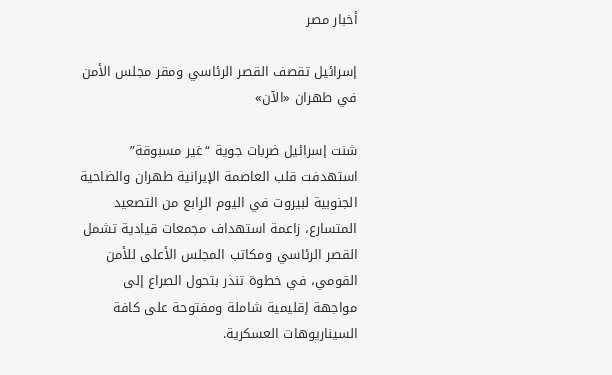أخبار مصر

إسرائيل تقصف القصر الرئاسي ومقر مجلس الأمن في طهران «الآن»

شنت إسرائيل ضربات جوية “غير مسبوقة” استهدفت قلب العاصمة الإيرانية طهران والضاحية الجنوبية لبيروت في اليوم الرابع من التصعيد المتسارع، زاعمة استهداف مجمعات قيادية تشمل القصر الرئاسي ومكاتب المجلس الأعلى للأمن القومي، في خطوة تنذر بتحول الصراع إلى مواجهة إقليمية شاملة ومفتوحة على كافة السيناريوهات العسكرية.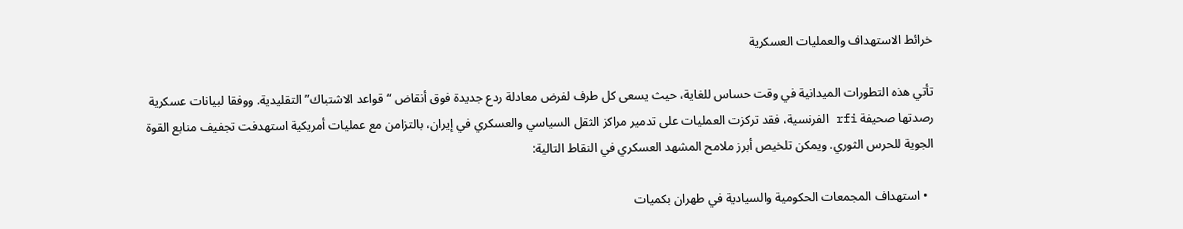خرائط الاستهداف والعمليات العسكرية

تأتي هذه التطورات الميدانية في وقت حساس للغاية، حيث يسعى كل طرف لفرض معادلة ردع جديدة فوق أنقاض “قواعد الاشتباك” التقليدية. ووفقا لبيانات عسكرية رصدتها صحيفة rfi الفرنسية، فقد تركزت العمليات على تدمير مراكز الثقل السياسي والعسكري في إيران، بالتزامن مع عمليات أمريكية استهدفت تجفيف منابع القوة الجوية للحرس الثوري. ويمكن تلخيص أبرز ملامح المشهد العسكري في النقاط التالية:

  • استهداف المجمعات الحكومية والسيادية في طهران بكميات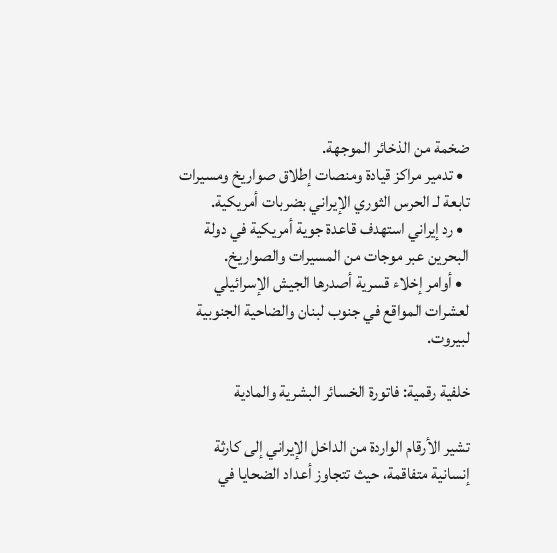ضخمة من الذخائر الموجهة.
  • تدمير مراكز قيادة ومنصات إطلاق صواريخ ومسيرات تابعة لـ الحرس الثوري الإيراني بضربات أمريكية.
  • رد إيراني استهدف قاعدة جوية أمريكية في دولة البحرين عبر موجات من المسيرات والصواريخ.
  • أوامر إخلاء قسرية أصدرها الجيش الإسرائيلي لعشرات المواقع في جنوب لبنان والضاحية الجنوبية لبيروت.

خلفية رقمية: فاتورة الخسائر البشرية والمادية

تشير الأرقام الواردة من الداخل الإيراني إلى كارثة إنسانية متفاقمة، حيث تتجاوز أعداد الضحايا في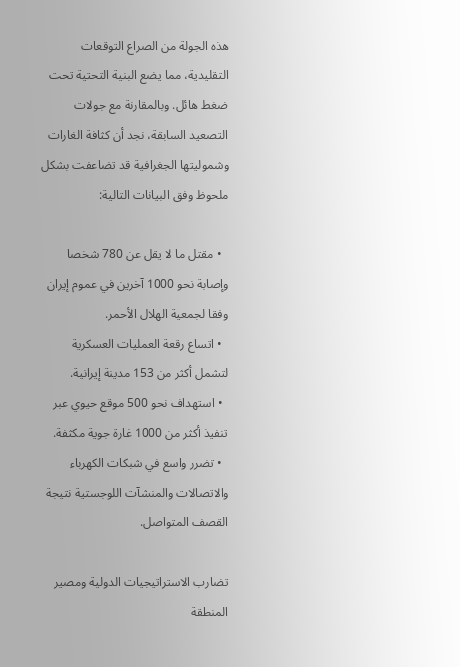هذه الجولة من الصراع التوقعات التقليدية، مما يضع البنية التحتية تحت ضغط هائل. وبالمقارنة مع جولات التصعيد السابقة، نجد أن كثافة الغارات وشموليتها الجغرافية قد تضاعفت بشكل ملحوظ وفق البيانات التالية:

  • مقتل ما لا يقل عن 780 شخصا وإصابة نحو 1000 آخرين في عموم إيران وفقا لجمعية الهلال الأحمر.
  • اتساع رقعة العمليات العسكرية لتشمل أكثر من 153 مدينة إيرانية.
  • استهداف نحو 500 موقع حيوي عبر تنفيذ أكثر من 1000 غارة جوية مكثفة.
  • تضرر واسع في شبكات الكهرباء والاتصالات والمنشآت اللوجستية نتيجة القصف المتواصل.

تضارب الاستراتيجيات الدولية ومصير المنطقة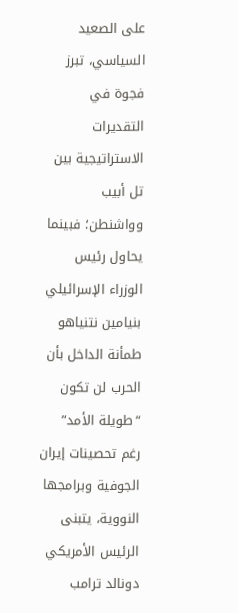على الصعيد السياسي، تبرز فجوة في التقديرات الاستراتيجية بين تل أبيب وواشنطن؛ فبينما يحاول رئيس الوزراء الإسرائيلي بنيامين نتنياهو طمأنة الداخل بأن الحرب لن تكون “طويلة الأمد” رغم تحصينات إيران الجوفية وبرامجها النووية، يتبنى الرئيس الأمريكي دونالد ترامب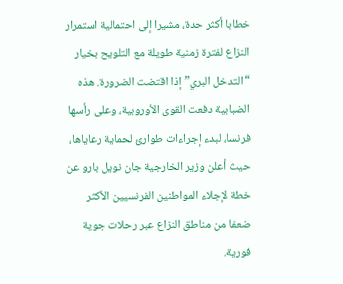خطابا أكثر حدة، مشيرا إلى احتمالية استمرار النزاع لفترة زمنية طويلة مع التلويح بخيار “التدخل البري” إذا اقتضت الضرورة. هذه الضبابية دفعت القوى الأوروبية، وعلى رأسها فرنسا، لبدء إجراءات طوارئ لحماية رعاياها، حيث أعلن وزير الخارجية جان نويل بارو عن خطة لإجلاء المواطنين الفرنسيين الأكثر ضعفا من مناطق النزاع عبر رحلات جوية فورية.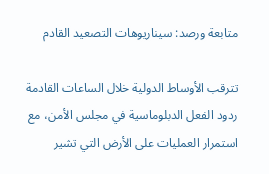متابعة ورصد: سيناريوهات التصعيد القادم

تترقب الأوساط الدولية خلال الساعات القادمة ردود الفعل الدبلوماسية في مجلس الأمن، مع استمرار العمليات على الأرض التي تشير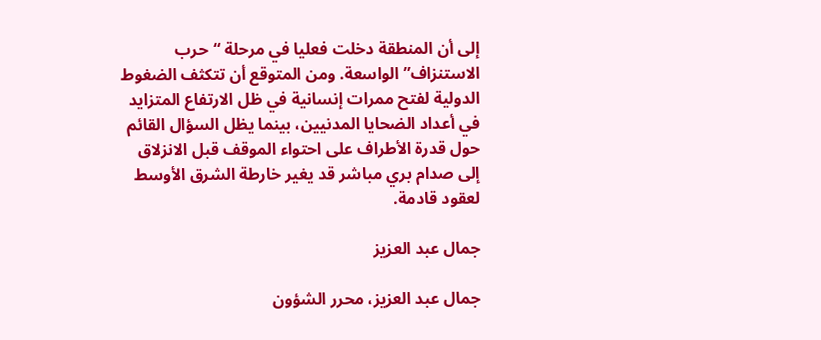إلى أن المنطقة دخلت فعليا في مرحلة “حرب الاستنزاف” الواسعة. ومن المتوقع أن تتكثف الضغوط الدولية لفتح ممرات إنسانية في ظل الارتفاع المتزايد في أعداد الضحايا المدنيين، بينما يظل السؤال القائم حول قدرة الأطراف على احتواء الموقف قبل الانزلاق إلى صدام بري مباشر قد يغير خارطة الشرق الأوسط لعقود قادمة.

جمال عبد العزيز

جمال عبد العزيز، محرر الشؤون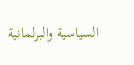السياسية والبرلمانية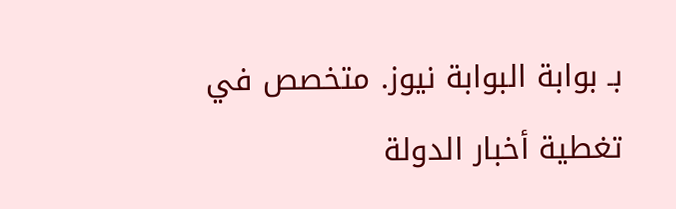بـ بوابة البوابة نيوز. متخصص في تغطية أخبار الدولة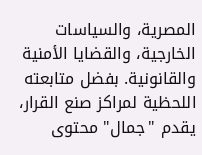المصرية، والسياسات الخارجية، والقضايا الأمنية والقانونية. بفضل متابعته اللحظية لمراكز صنع القرار، يقدم "جمال" محتوى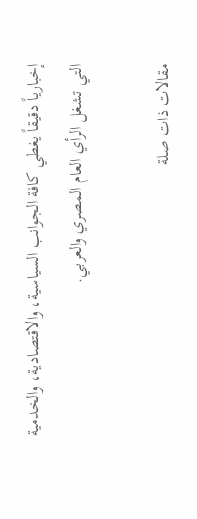إخبارياً دقيقاً يغطي كافة الجوانب السياسية، والاقتصادية، والخدمية التي تشغل الرأي العام المصري والعربي.

مقالات ذات صلة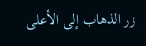زر الذهاب إلى الأعلى